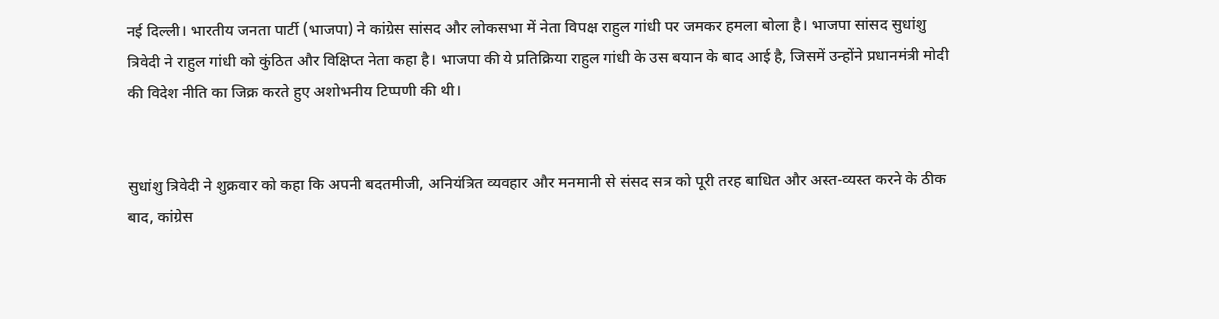नई दिल्ली। भारतीय जनता पार्टी (भाजपा) ने कांग्रेस सांसद और लोकसभा में नेता विपक्ष राहुल गांधी पर जमकर हमला बोला है। भाजपा सांसद सुधांशु त्रिवेदी ने राहुल गांधी को कुंठित और विक्षिप्त नेता कहा है। भाजपा की ये प्रतिक्रिया राहुल गांधी के उस बयान के बाद आई है, जिसमें उन्होंने प्रधानमंत्री मोदी की विदेश नीति का जिक्र करते हुए अशोभनीय टिप्पणी की थी।


सुधांशु त्रिवेदी ने शुक्रवार को कहा कि अपनी बदतमीजी, अनियंत्रित व्यवहार और मनमानी से संसद सत्र को पूरी तरह बाधित और अस्त-व्यस्त करने के ठीक बाद, कांग्रेस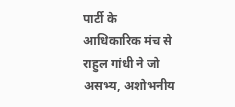पार्टी के आधिकारिक मंच से राहुल गांधी ने जो असभ्य, अशोभनीय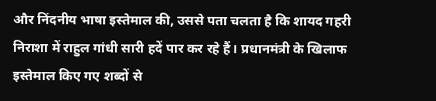और निंदनीय भाषा इस्तेमाल की, उससे पता चलता है कि शायद गहरी निराशा में राहुल गांधी सारी हदें पार कर रहे हैं। प्रधानमंत्री के खिलाफ इस्तेमाल किए गए शब्दों से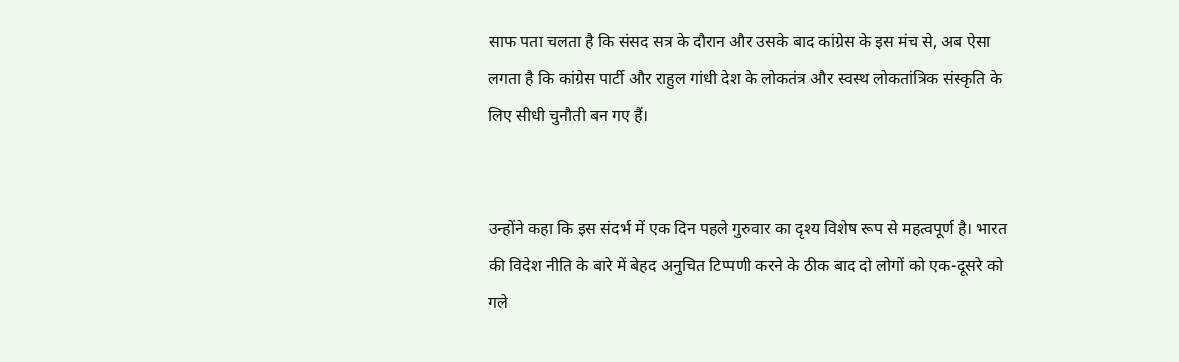साफ पता चलता है कि संसद सत्र के दौरान और उसके बाद कांग्रेस के इस मंच से, अब ऐसा लगता है कि कांग्रेस पार्टी और राहुल गांधी देश के लोकतंत्र और स्वस्थ लोकतांत्रिक संस्कृति के लिए सीधी चुनौती बन गए हैं।


उन्होंने कहा कि इस संदर्भ में एक दिन पहले गुरुवार का दृश्य विशेष रूप से महत्वपूर्ण है। भारत की विदेश नीति के बारे में बेहद अनुचित टिप्पणी करने के ठीक बाद दो लोगों को एक-दूसरे को गले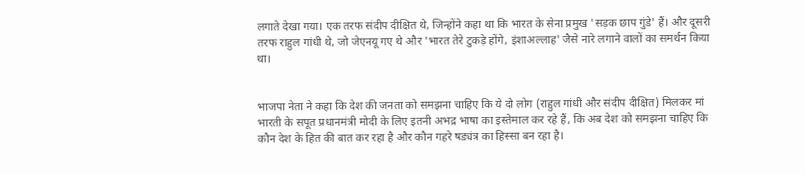लगाते देखा गया। एक तरफ संदीप दीक्षित थे, जिन्होंने कहा था कि भारत के सेना प्रमुख 'सड़क छाप गुंडे' हैं। और दूसरी तरफ राहुल गांधी थे, जो जेएनयू गए थे और 'भारत तेरे टुकड़े होंगे, इंशाअल्लाह' जैसे नारे लगाने वालों का समर्थन किया था।


भाजपा नेता ने कहा कि देश की जनता को समझना चाहिए कि ये दो लोग (राहुल गांधी और संदीप दीक्षित) मिलकर मां भारती के सपूत प्रधानमंत्री मोदी के लिए इतनी अभद्र भाषा का इस्तेमाल कर रहे हैं, कि अब देश को समझना चाहिए कि कौन देश के हित की बात कर रहा है और कौन गहरे षड्यंत्र का हिस्सा बन रहा है।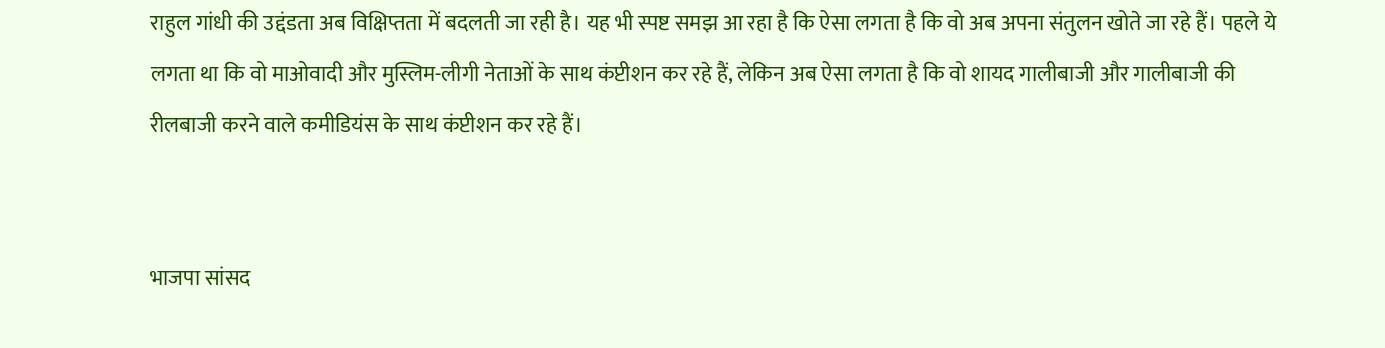राहुल गांधी की उद्दंडता अब विक्षिप्तता में बदलती जा रही है। यह भी स्पष्ट समझ आ रहा है कि ऐसा लगता है कि वो अब अपना संतुलन खोते जा रहे हैं। पहले ये लगता था कि वो माओवादी और मुस्लिम-लीगी नेताओं के साथ कंप्टीशन कर रहे हैं, लेकिन अब ऐसा लगता है कि वो शायद गालीबाजी और गालीबाजी की रीलबाजी करने वाले कमीडियंस के साथ कंप्टीशन कर रहे हैं।


भाजपा सांसद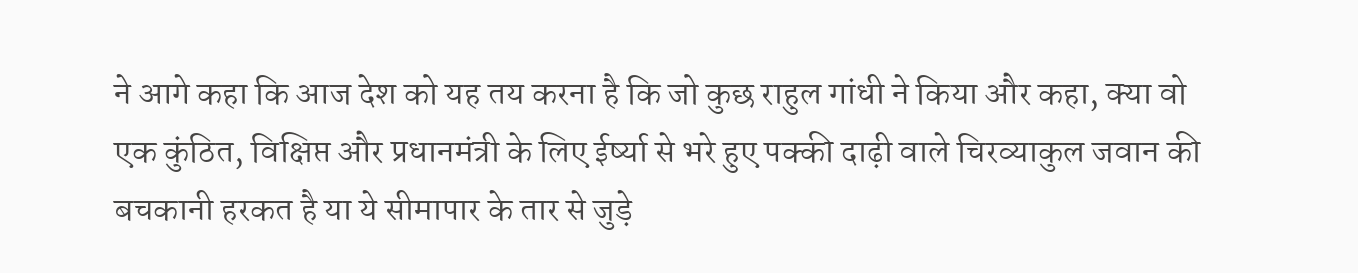ने आगे कहा कि आज देश को यह तय करना है कि जो कुछ राहुल गांधी ने किया और कहा, क्या वो एक कुंठित, विक्षिप्त और प्रधानमंत्री के लिए ईर्ष्या से भरे हुए पक्की दाढ़ी वाले चिरव्याकुल जवान की बचकानी हरकत है या ये सीमापार के तार से जुड़े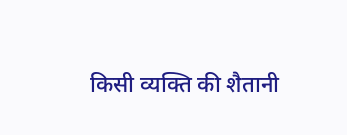किसी व्यक्ति की शैतानी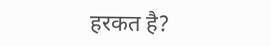हरकत है?